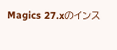Magics 27.xのインス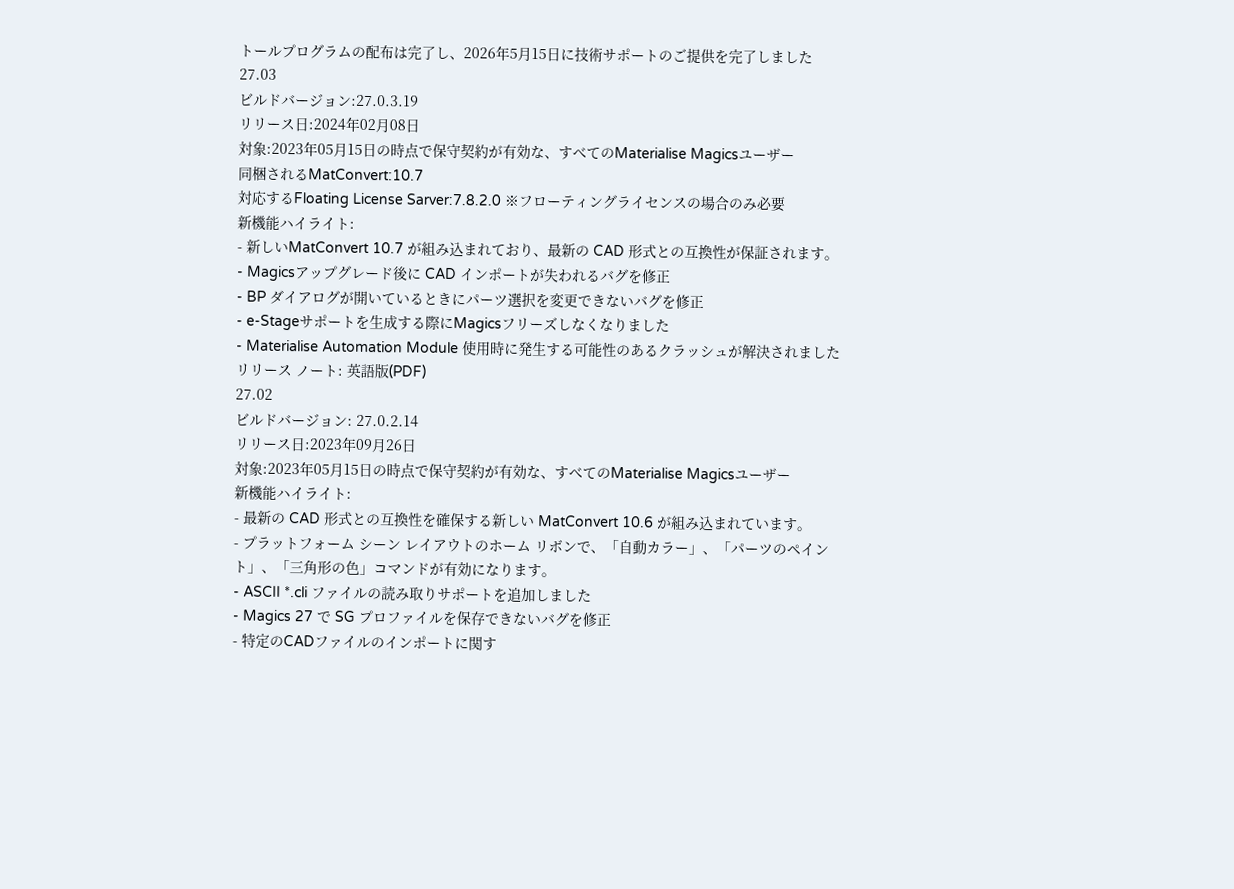トールプログラムの配布は完了し、2026年5月15日に技術サポートのご提供を完了しました
27.03
ビルドバージョン:27.0.3.19
リリース日:2024年02月08日
対象:2023年05月15日の時点で保守契約が有効な、すべてのMaterialise Magicsユーザー
同梱されるMatConvert:10.7
対応するFloating License Sarver:7.8.2.0 ※フローティングライセンスの場合のみ必要
新機能ハイライト:
- 新しいMatConvert 10.7 が組み込まれており、最新の CAD 形式との互換性が保証されます。
- Magicsアップグレード後に CAD インポートが失われるバグを修正
- BP ダイアログが開いているときにパーツ選択を変更できないバグを修正
- e-Stageサポートを生成する際にMagicsフリーズしなくなりました
- Materialise Automation Module 使用時に発生する可能性のあるクラッシュが解決されました
リリース ノート: 英語版(PDF)
27.02
ビルドバージョン: 27.0.2.14
リリース日:2023年09月26日
対象:2023年05月15日の時点で保守契約が有効な、すべてのMaterialise Magicsユーザー
新機能ハイライト:
- 最新の CAD 形式との互換性を確保する新しい MatConvert 10.6 が組み込まれています。
- プラットフォーム シーン レイアウトのホーム リボンで、「自動カラー」、「パーツのペイント」、「三角形の色」コマンドが有効になります。
- ASCII *.cli ファイルの読み取りサポートを追加しました
- Magics 27 で SG プロファイルを保存できないバグを修正
- 特定のCADファイルのインポートに関す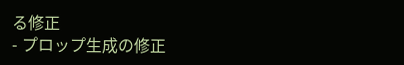る修正
- プロップ生成の修正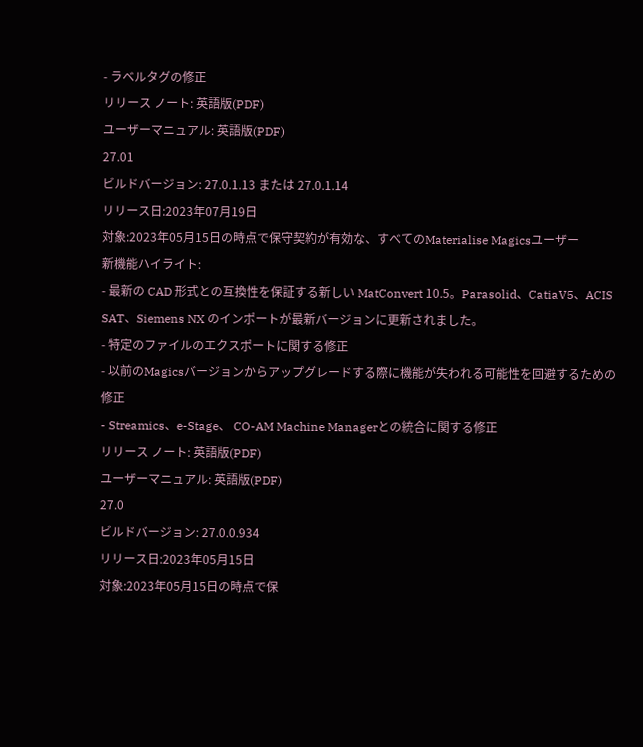- ラベルタグの修正
リリース ノート: 英語版(PDF)
ユーザーマニュアル: 英語版(PDF)
27.01
ビルドバージョン: 27.0.1.13 または 27.0.1.14
リリース日:2023年07月19日
対象:2023年05月15日の時点で保守契約が有効な、すべてのMaterialise Magicsユーザー
新機能ハイライト:
- 最新の CAD 形式との互換性を保証する新しい MatConvert 10.5。Parasolid、CatiaV5、ACIS SAT、Siemens NX のインポートが最新バージョンに更新されました。
- 特定のファイルのエクスポートに関する修正
- 以前のMagicsバージョンからアップグレードする際に機能が失われる可能性を回避するための修正
- Streamics、e-Stage、 CO-AM Machine Managerとの統合に関する修正
リリース ノート: 英語版(PDF)
ユーザーマニュアル: 英語版(PDF)
27.0
ビルドバージョン: 27.0.0.934
リリース日:2023年05月15日
対象:2023年05月15日の時点で保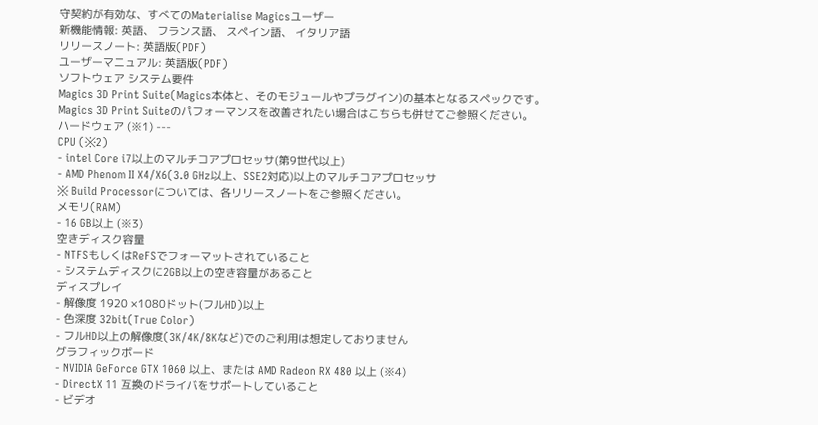守契約が有効な、すべてのMaterialise Magicsユーザー
新機能情報: 英語、 フランス語、 スペイン語、 イタリア語
リリースノート: 英語版(PDF)
ユーザーマニュアル: 英語版(PDF)
ソフトウェア システム要件
Magics 3D Print Suite(Magics本体と、そのモジュールやプラグイン)の基本となるスペックです。
Magics 3D Print Suiteのパフォーマンスを改善されたい場合はこちらも併せてご参照ください。
ハードウェア (※1) ---
CPU (※2)
- intel Core i7以上のマルチコアプロセッサ(第9世代以上)
- AMD Phenom II X4/X6(3.0 GHz以上、SSE2対応)以上のマルチコアプロセッサ
※ Build Processorについては、各リリースノートをご参照ください。
メモリ(RAM)
- 16 GB以上 (※3)
空きディスク容量
- NTFSもしくはReFSでフォーマットされていること
- システムディスクに2GB以上の空き容量があること
ディスプレイ
- 解像度 1920 ×1080ドット(フルHD)以上
- 色深度 32bit(True Color)
- フルHD以上の解像度(3K/4K/8Kなど)でのご利用は想定しておりません
グラフィックボード
- NVIDIA GeForce GTX 1060 以上、または AMD Radeon RX 480 以上 (※4)
- DirectX 11 互換のドライバをサポートしていること
- ビデオ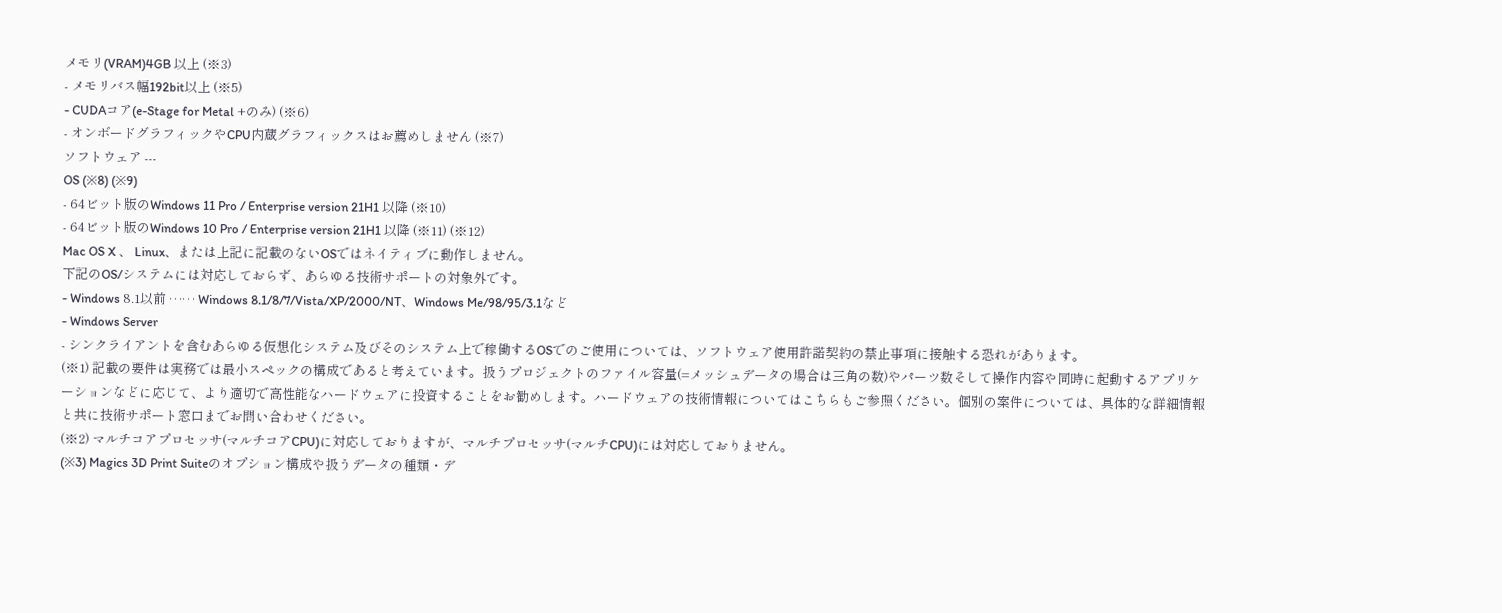メモリ(VRAM)4GB 以上 (※3)
- メモリバス幅192bit以上 (※5)
- CUDAコア(e-Stage for Metal +のみ) (※6)
- オンボードグラフィックやCPU内蔵グラフィックスはお薦めしません (※7)
ソフトウェア ---
OS (※8) (※9)
- 64ビット版のWindows 11 Pro / Enterprise version 21H1 以降 (※10)
- 64ビット版のWindows 10 Pro / Enterprise version 21H1 以降 (※11) (※12)
Mac OS X 、 Linux、または上記に記載のないOSではネイティブに動作しません。
下記のOS/システムには対応しておらず、あらゆる技術サポートの対象外です。
- Windows 8.1以前 …… Windows 8.1/8/7/Vista/XP/2000/NT、Windows Me/98/95/3.1など
- Windows Server
- シンクライアントを含むあらゆる仮想化システム及びそのシステム上で稼働するOSでのご使用については、ソフトウェア使用許諾契約の禁止事項に接触する恐れがあります。
(※1) 記載の要件は実務では最小スペックの構成であると考えています。扱うプロジェクトのファイル容量(=メッシュデータの場合は三角の数)やパーツ数そして操作内容や同時に起動するアプリケーションなどに応じて、より適切で高性能なハードウェアに投資することをお勧めします。ハードウェアの技術情報についてはこちらもご参照ください。個別の案件については、具体的な詳細情報と共に技術サポート窓口までお問い合わせください。
(※2) マルチコアプロセッサ(マルチコアCPU)に対応しておりますが、マルチプロセッサ(マルチCPU)には対応しておりません。
(※3) Magics 3D Print Suiteのオプション構成や扱うデータの種類・デ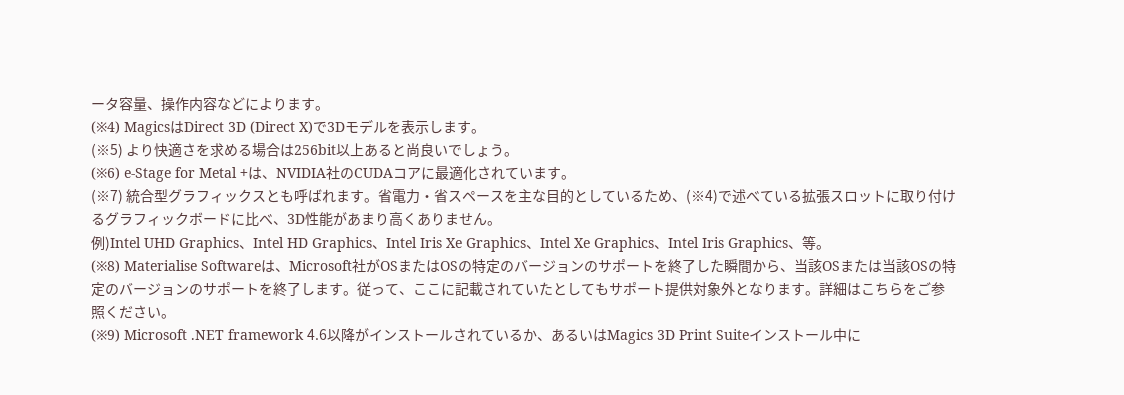ータ容量、操作内容などによります。
(※4) MagicsはDirect 3D (Direct X)で3Dモデルを表示します。
(※5) より快適さを求める場合は256bit以上あると尚良いでしょう。
(※6) e-Stage for Metal +は、NVIDIA社のCUDAコアに最適化されています。
(※7) 統合型グラフィックスとも呼ばれます。省電力・省スペースを主な目的としているため、(※4)で述べている拡張スロットに取り付けるグラフィックボードに比べ、3D性能があまり高くありません。
例)Intel UHD Graphics、Intel HD Graphics、Intel Iris Xe Graphics、Intel Xe Graphics、Intel Iris Graphics、等。
(※8) Materialise Softwareは、Microsoft社がOSまたはOSの特定のバージョンのサポートを終了した瞬間から、当該OSまたは当該OSの特定のバージョンのサポートを終了します。従って、ここに記載されていたとしてもサポート提供対象外となります。詳細はこちらをご参照ください。
(※9) Microsoft .NET framework 4.6以降がインストールされているか、あるいはMagics 3D Print Suiteインストール中に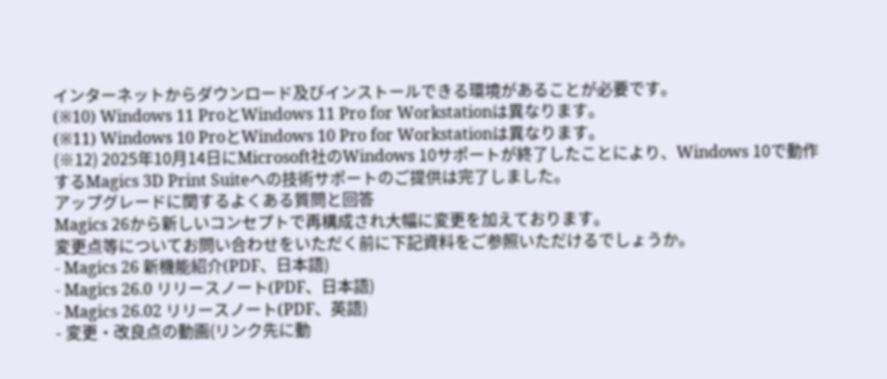インターネットからダウンロード及びインストールできる環境があることが必要です。
(※10) Windows 11 ProとWindows 11 Pro for Workstationは異なります。
(※11) Windows 10 ProとWindows 10 Pro for Workstationは異なります。
(※12) 2025年10月14日にMicrosoft社のWindows 10サポートが終了したことにより、Windows 10で動作するMagics 3D Print Suiteへの技術サポートのご提供は完了しました。
アップグレードに関するよくある質問と回答
Magics 26から新しいコンセプトで再構成され大幅に変更を加えております。
変更点等についてお問い合わせをいただく前に下記資料をご参照いただけるでしょうか。
- Magics 26 新機能紹介(PDF、日本語)
- Magics 26.0 リリースノート(PDF、日本語)
- Magics 26.02 リリースノート(PDF、英語)
- 変更・改良点の動画(リンク先に動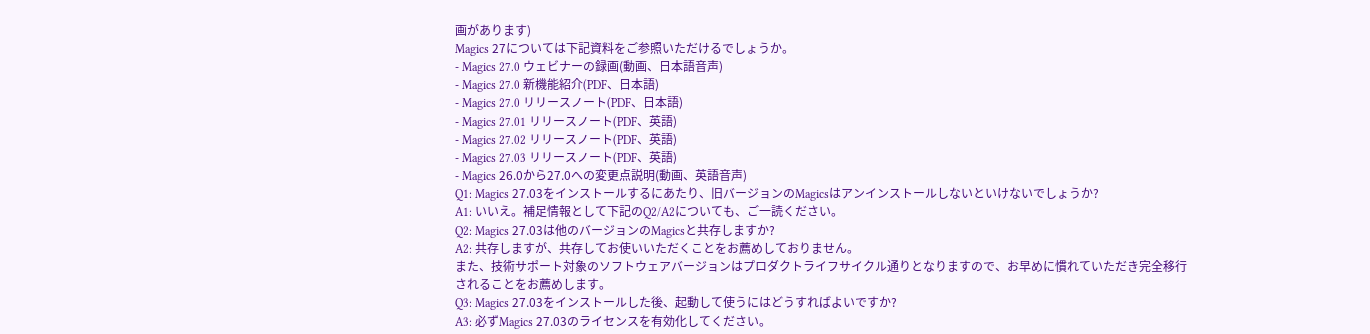画があります)
Magics 27については下記資料をご参照いただけるでしょうか。
- Magics 27.0 ウェビナーの録画(動画、日本語音声)
- Magics 27.0 新機能紹介(PDF、日本語)
- Magics 27.0 リリースノート(PDF、日本語)
- Magics 27.01 リリースノート(PDF、英語)
- Magics 27.02 リリースノート(PDF、英語)
- Magics 27.03 リリースノート(PDF、英語)
- Magics 26.0から27.0への変更点説明(動画、英語音声)
Q1: Magics 27.03をインストールするにあたり、旧バージョンのMagicsはアンインストールしないといけないでしょうか?
A1: いいえ。補足情報として下記のQ2/A2についても、ご一読ください。
Q2: Magics 27.03は他のバージョンのMagicsと共存しますか?
A2: 共存しますが、共存してお使いいただくことをお薦めしておりません。
また、技術サポート対象のソフトウェアバージョンはプロダクトライフサイクル通りとなりますので、お早めに慣れていただき完全移行されることをお薦めします。
Q3: Magics 27.03をインストールした後、起動して使うにはどうすればよいですか?
A3: 必ずMagics 27.03のライセンスを有効化してください。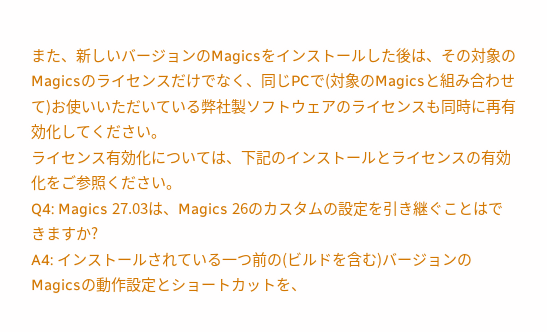また、新しいバージョンのMagicsをインストールした後は、その対象のMagicsのライセンスだけでなく、同じPCで(対象のMagicsと組み合わせて)お使いいただいている弊社製ソフトウェアのライセンスも同時に再有効化してください。
ライセンス有効化については、下記のインストールとライセンスの有効化をご参照ください。
Q4: Magics 27.03は、Magics 26のカスタムの設定を引き継ぐことはできますか?
A4: インストールされている一つ前の(ビルドを含む)バージョンのMagicsの動作設定とショートカットを、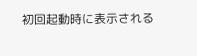初回起動時に表示される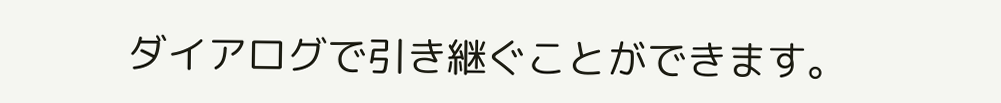ダイアログで引き継ぐことができます。